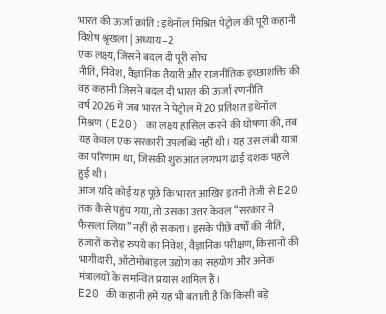भारत की ऊर्जा क्रांति : इथेनॉल मिश्रित पेट्रोल की पूरी कहानी विशेष श्रृंखला | अध्याय–2
एक लक्ष्य, जिसने बदल दी पूरी सोच
नीति, निवेश, वैज्ञानिक तैयारी और राजनीतिक इच्छाशक्ति की वह कहानी जिसने बदल दी भारत की ऊर्जा रणनीति
वर्ष 2026 में जब भारत ने पेट्रोल में 20 प्रतिशत इथेनॉल मिश्रण (E20) का लक्ष्य हासिल करने की घोषणा की, तब यह केवल एक सरकारी उपलब्धि नहीं थी। यह उस लंबी यात्रा का परिणाम था, जिसकी शुरुआत लगभग ढाई दशक पहले हुई थी।
आज यदि कोई यह पूछे कि भारत आखिर इतनी तेजी से E20 तक कैसे पहुंच गया, तो उसका उत्तर केवल “सरकार ने फैसला लिया” नहीं हो सकता। इसके पीछे वर्षों की नीति, हजारों करोड़ रुपये का निवेश, वैज्ञानिक परीक्षण, किसानों की भागीदारी, ऑटोमोबाइल उद्योग का सहयोग और अनेक मंत्रालयों के समन्वित प्रयास शामिल हैं।
E20 की कहानी हमें यह भी बताती है कि किसी बड़े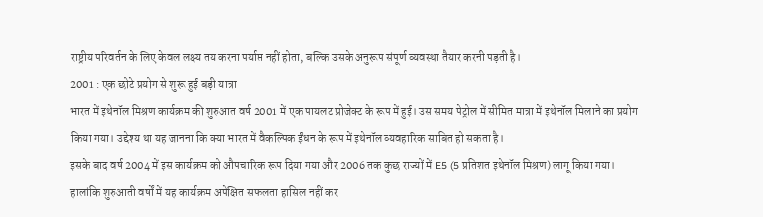राष्ट्रीय परिवर्तन के लिए केवल लक्ष्य तय करना पर्याप्त नहीं होता, बल्कि उसके अनुरूप संपूर्ण व्यवस्था तैयार करनी पड़ती है।
2001 : एक छोटे प्रयोग से शुरू हुई बड़ी यात्रा
भारत में इथेनॉल मिश्रण कार्यक्रम की शुरुआत वर्ष 2001 में एक पायलट प्रोजेक्ट के रूप में हुई। उस समय पेट्रोल में सीमित मात्रा में इथेनॉल मिलाने का प्रयोग किया गया। उद्देश्य था यह जानना कि क्या भारत में वैकल्पिक ईंधन के रूप में इथेनॉल व्यवहारिक साबित हो सकता है।
इसके बाद वर्ष 2004 में इस कार्यक्रम को औपचारिक रूप दिया गया और 2006 तक कुछ राज्यों में E5 (5 प्रतिशत इथेनॉल मिश्रण) लागू किया गया।
हालांकि शुरुआती वर्षों में यह कार्यक्रम अपेक्षित सफलता हासिल नहीं कर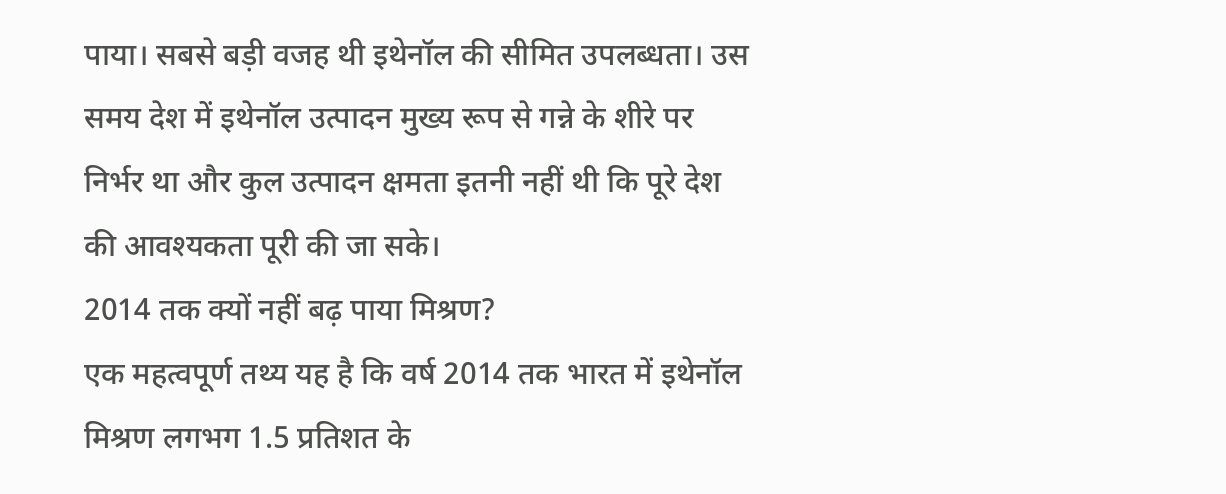पाया। सबसे बड़ी वजह थी इथेनॉल की सीमित उपलब्धता। उस समय देश में इथेनॉल उत्पादन मुख्य रूप से गन्ने के शीरे पर निर्भर था और कुल उत्पादन क्षमता इतनी नहीं थी कि पूरे देश की आवश्यकता पूरी की जा सके।
2014 तक क्यों नहीं बढ़ पाया मिश्रण?
एक महत्वपूर्ण तथ्य यह है कि वर्ष 2014 तक भारत में इथेनॉल मिश्रण लगभग 1.5 प्रतिशत के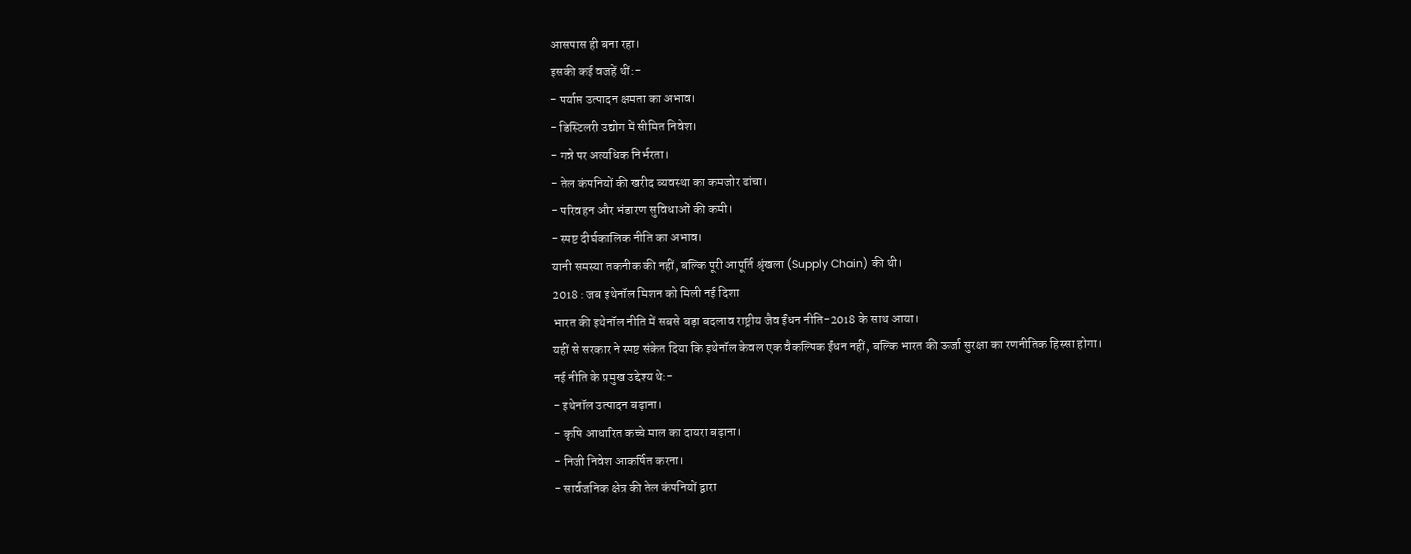आसपास ही बना रहा।
इसकी कई वजहें थीं:-
- पर्याप्त उत्पादन क्षमता का अभाव।
- डिस्टिलरी उद्योग में सीमित निवेश।
- गन्ने पर अत्यधिक निर्भरता।
- तेल कंपनियों की खरीद व्यवस्था का कमजोर ढांचा।
- परिवहन और भंडारण सुविधाओं की कमी।
- स्पष्ट दीर्घकालिक नीति का अभाव।
यानी समस्या तकनीक की नहीं, बल्कि पूरी आपूर्ति श्रृंखला (Supply Chain) की थी।
2018 : जब इथेनॉल मिशन को मिली नई दिशा
भारत की इथेनॉल नीति में सबसे बड़ा बदलाव राष्ट्रीय जैव ईंधन नीति-2018 के साथ आया।
यहीं से सरकार ने स्पष्ट संकेत दिया कि इथेनॉल केवल एक वैकल्पिक ईंधन नहीं, बल्कि भारत की ऊर्जा सुरक्षा का रणनीतिक हिस्सा होगा।
नई नीति के प्रमुख उद्देश्य थे:-
- इथेनॉल उत्पादन बढ़ाना।
- कृषि आधारित कच्चे माल का दायरा बढ़ाना।
- निजी निवेश आकर्षित करना।
- सार्वजनिक क्षेत्र की तेल कंपनियों द्वारा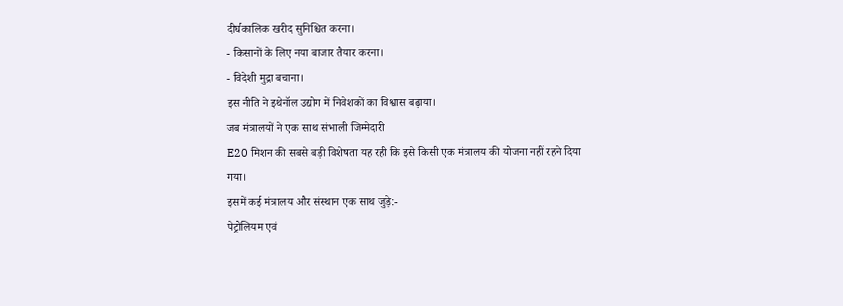दीर्घकालिक खरीद सुनिश्चित करना।
- किसानों के लिए नया बाजार तैयार करना।
- विदेशी मुद्रा बचाना।
इस नीति ने इथेनॉल उद्योग में निवेशकों का विश्वास बढ़ाया।
जब मंत्रालयों ने एक साथ संभाली जिम्मेदारी
E20 मिशन की सबसे बड़ी विशेषता यह रही कि इसे किसी एक मंत्रालय की योजना नहीं रहने दिया गया।
इसमें कई मंत्रालय और संस्थान एक साथ जुड़े:-
पेट्रोलियम एवं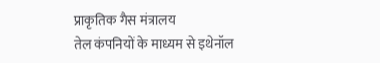प्राकृतिक गैस मंत्रालय
तेल कंपनियों के माध्यम से इथेनॉल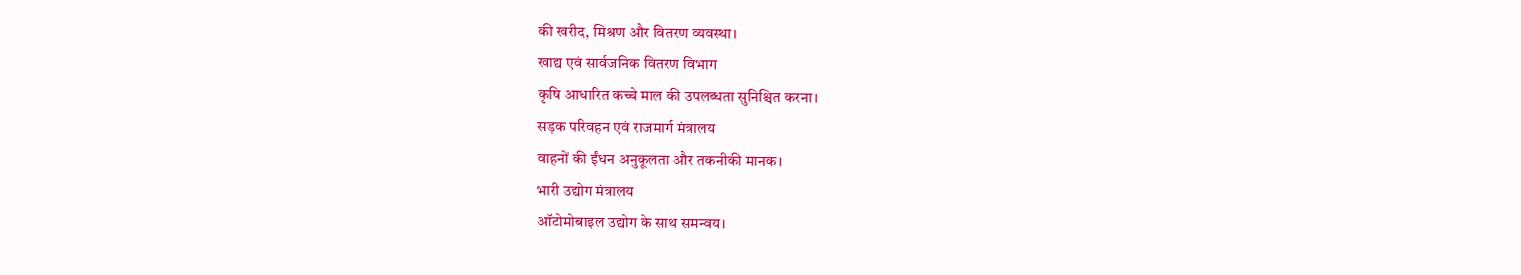की खरीद, मिश्रण और वितरण व्यवस्था।
खाद्य एवं सार्वजनिक वितरण विभाग
कृषि आधारित कच्चे माल की उपलब्धता सुनिश्चित करना।
सड़क परिवहन एवं राजमार्ग मंत्रालय
वाहनों की ईंधन अनुकूलता और तकनीकी मानक।
भारी उद्योग मंत्रालय
ऑटोमोबाइल उद्योग के साथ समन्वय।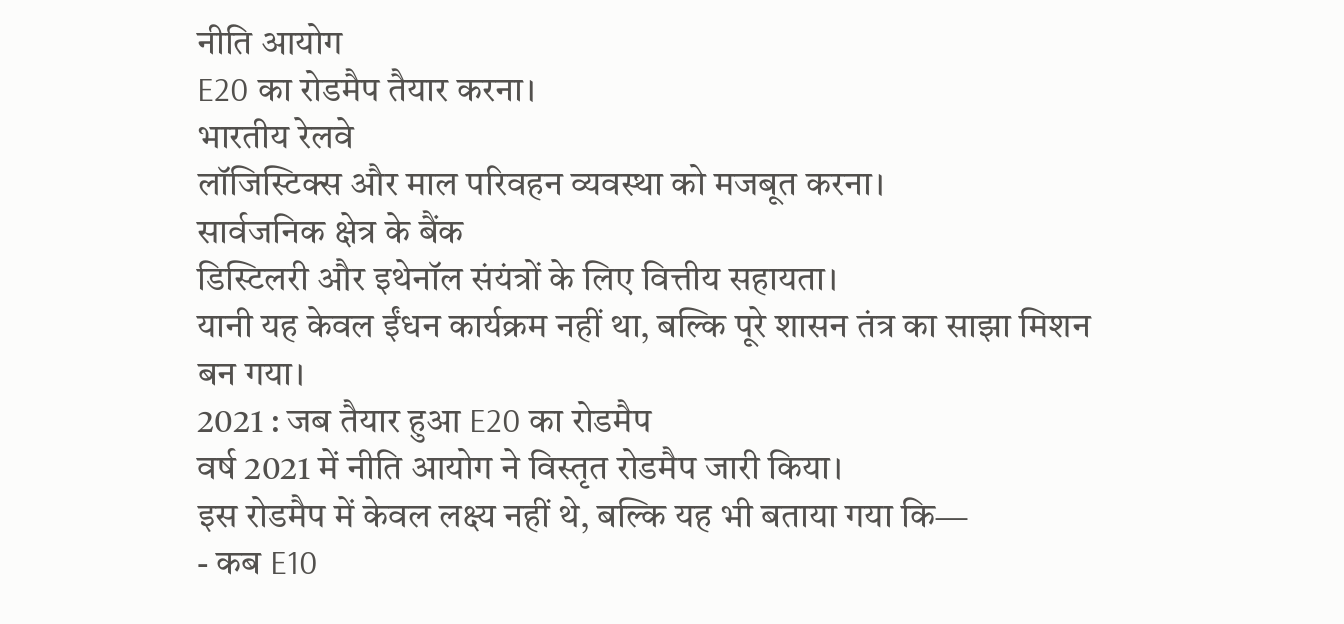नीति आयोग
E20 का रोडमैप तैयार करना।
भारतीय रेलवे
लॉजिस्टिक्स और माल परिवहन व्यवस्था को मजबूत करना।
सार्वजनिक क्षेत्र के बैंक
डिस्टिलरी और इथेनॉल संयंत्रों के लिए वित्तीय सहायता।
यानी यह केवल ईंधन कार्यक्रम नहीं था, बल्कि पूरे शासन तंत्र का साझा मिशन बन गया।
2021 : जब तैयार हुआ E20 का रोडमैप
वर्ष 2021 में नीति आयोग ने विस्तृत रोडमैप जारी किया।
इस रोडमैप में केवल लक्ष्य नहीं थे, बल्कि यह भी बताया गया कि—
- कब E10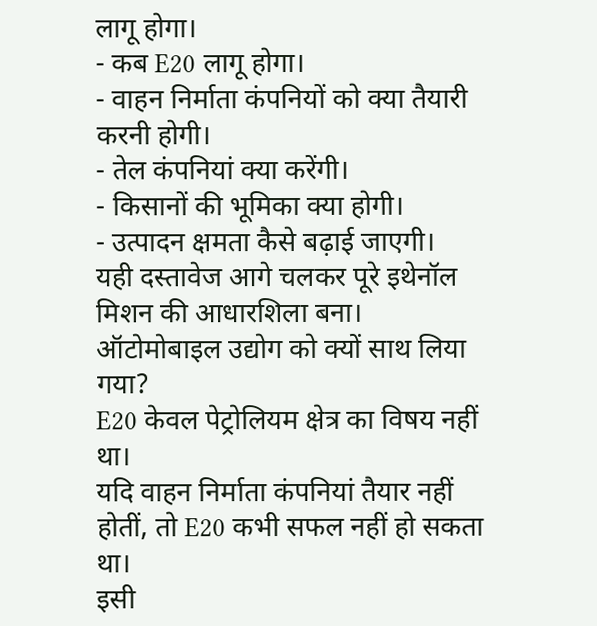लागू होगा।
- कब E20 लागू होगा।
- वाहन निर्माता कंपनियों को क्या तैयारी करनी होगी।
- तेल कंपनियां क्या करेंगी।
- किसानों की भूमिका क्या होगी।
- उत्पादन क्षमता कैसे बढ़ाई जाएगी।
यही दस्तावेज आगे चलकर पूरे इथेनॉल मिशन की आधारशिला बना।
ऑटोमोबाइल उद्योग को क्यों साथ लिया गया?
E20 केवल पेट्रोलियम क्षेत्र का विषय नहीं था।
यदि वाहन निर्माता कंपनियां तैयार नहीं होतीं, तो E20 कभी सफल नहीं हो सकता था।
इसी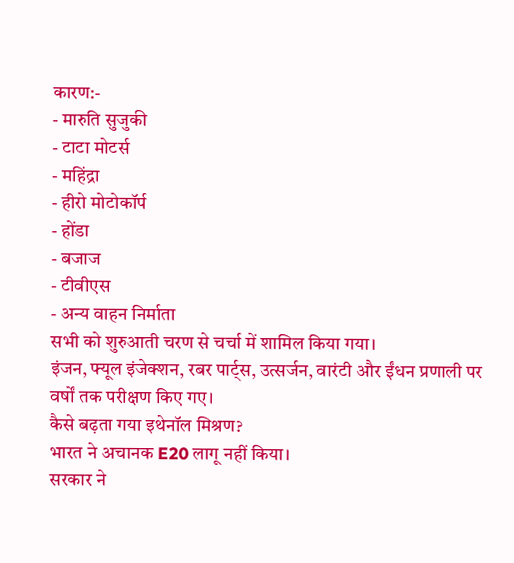कारण:-
- मारुति सुजुकी
- टाटा मोटर्स
- महिंद्रा
- हीरो मोटोकॉर्प
- होंडा
- बजाज
- टीवीएस
- अन्य वाहन निर्माता
सभी को शुरुआती चरण से चर्चा में शामिल किया गया।
इंजन, फ्यूल इंजेक्शन, रबर पार्ट्स, उत्सर्जन, वारंटी और ईंधन प्रणाली पर वर्षों तक परीक्षण किए गए।
कैसे बढ़ता गया इथेनॉल मिश्रण?
भारत ने अचानक E20 लागू नहीं किया।
सरकार ने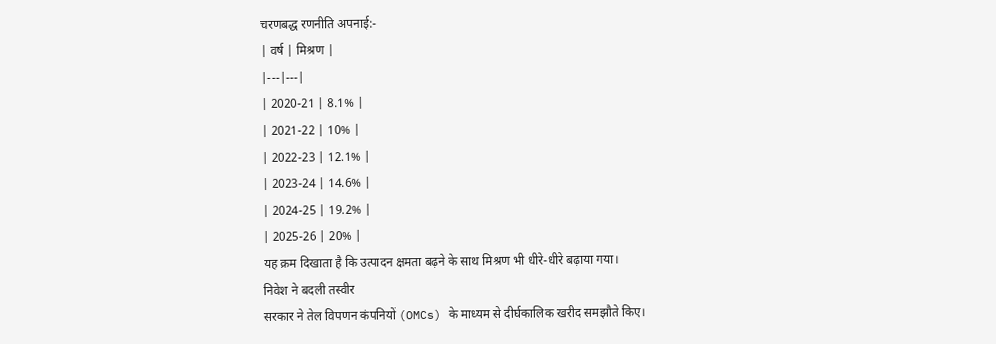चरणबद्ध रणनीति अपनाई:-
| वर्ष | मिश्रण |
|---|---|
| 2020-21 | 8.1% |
| 2021-22 | 10% |
| 2022-23 | 12.1% |
| 2023-24 | 14.6% |
| 2024-25 | 19.2% |
| 2025-26 | 20% |
यह क्रम दिखाता है कि उत्पादन क्षमता बढ़ने के साथ मिश्रण भी धीरे-धीरे बढ़ाया गया।
निवेश ने बदली तस्वीर
सरकार ने तेल विपणन कंपनियों (OMCs) के माध्यम से दीर्घकालिक खरीद समझौते किए।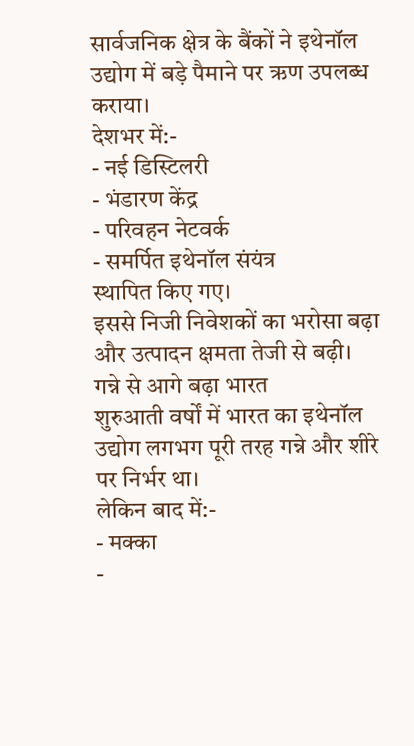सार्वजनिक क्षेत्र के बैंकों ने इथेनॉल उद्योग में बड़े पैमाने पर ऋण उपलब्ध कराया।
देशभर में:-
- नई डिस्टिलरी
- भंडारण केंद्र
- परिवहन नेटवर्क
- समर्पित इथेनॉल संयंत्र
स्थापित किए गए।
इससे निजी निवेशकों का भरोसा बढ़ा और उत्पादन क्षमता तेजी से बढ़ी।
गन्ने से आगे बढ़ा भारत
शुरुआती वर्षों में भारत का इथेनॉल उद्योग लगभग पूरी तरह गन्ने और शीरे पर निर्भर था।
लेकिन बाद में:-
- मक्का
-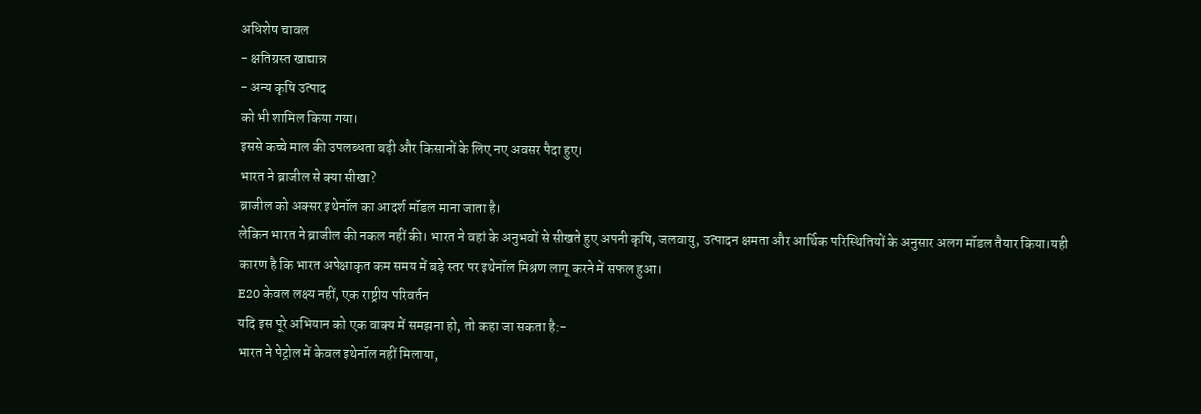अधिशेष चावल
- क्षतिग्रस्त खाद्यान्न
- अन्य कृषि उत्पाद
को भी शामिल किया गया।
इससे कच्चे माल की उपलब्धता बढ़ी और किसानों के लिए नए अवसर पैदा हुए।
भारत ने ब्राजील से क्या सीखा?
ब्राजील को अक्सर इथेनॉल का आदर्श मॉडल माना जाता है।
लेकिन भारत ने ब्राजील की नकल नहीं की। भारत ने वहां के अनुभवों से सीखते हुए अपनी कृषि, जलवायु, उत्पादन क्षमता और आर्थिक परिस्थितियों के अनुसार अलग मॉडल तैयार किया।यही कारण है कि भारत अपेक्षाकृत कम समय में बड़े स्तर पर इथेनॉल मिश्रण लागू करने में सफल हुआ।
E20 केवल लक्ष्य नहीं, एक राष्ट्रीय परिवर्तन
यदि इस पूरे अभियान को एक वाक्य में समझना हो, तो कहा जा सकता है:-
भारत ने पेट्रोल में केवल इथेनॉल नहीं मिलाया,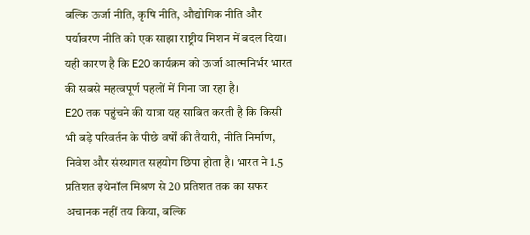बल्कि ऊर्जा नीति, कृषि नीति, औद्योगिक नीति और पर्यावरण नीति को एक साझा राष्ट्रीय मिशन में बदल दिया।
यही कारण है कि E20 कार्यक्रम को ऊर्जा आत्मनिर्भर भारत की सबसे महत्वपूर्ण पहलों में गिना जा रहा है।
E20 तक पहुंचने की यात्रा यह साबित करती है कि किसी भी बड़े परिवर्तन के पीछे वर्षों की तैयारी, नीति निर्माण, निवेश और संस्थागत सहयोग छिपा होता है। भारत ने 1.5 प्रतिशत इथेनॉल मिश्रण से 20 प्रतिशत तक का सफर अचानक नहीं तय किया, बल्कि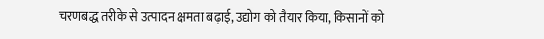चरणबद्ध तरीके से उत्पादन क्षमता बढ़ाई, उद्योग को तैयार किया, किसानों को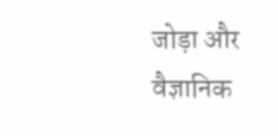जोड़ा और वैज्ञानिक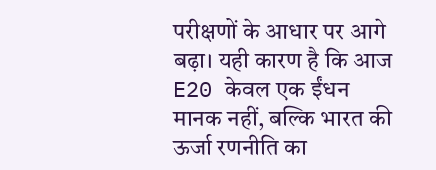परीक्षणों के आधार पर आगे बढ़ा। यही कारण है कि आज E20 केवल एक ईंधन मानक नहीं, बल्कि भारत की ऊर्जा रणनीति का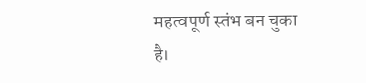महत्वपूर्ण स्तंभ बन चुका है।